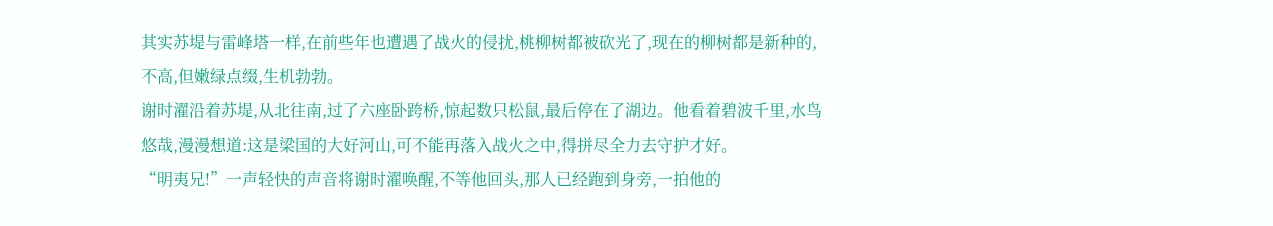其实苏堤与雷峰塔一样,在前些年也遭遇了战火的侵扰,桃柳树都被砍光了,现在的柳树都是新种的,不高,但嫩绿点缀,生机勃勃。
谢时濯沿着苏堤,从北往南,过了六座卧跨桥,惊起数只松鼠,最后停在了湖边。他看着碧波千里,水鸟悠哉,漫漫想道:这是梁国的大好河山,可不能再落入战火之中,得拼尽全力去守护才好。
“明夷兄!”一声轻快的声音将谢时濯唤醒,不等他回头,那人已经跑到身旁,一拍他的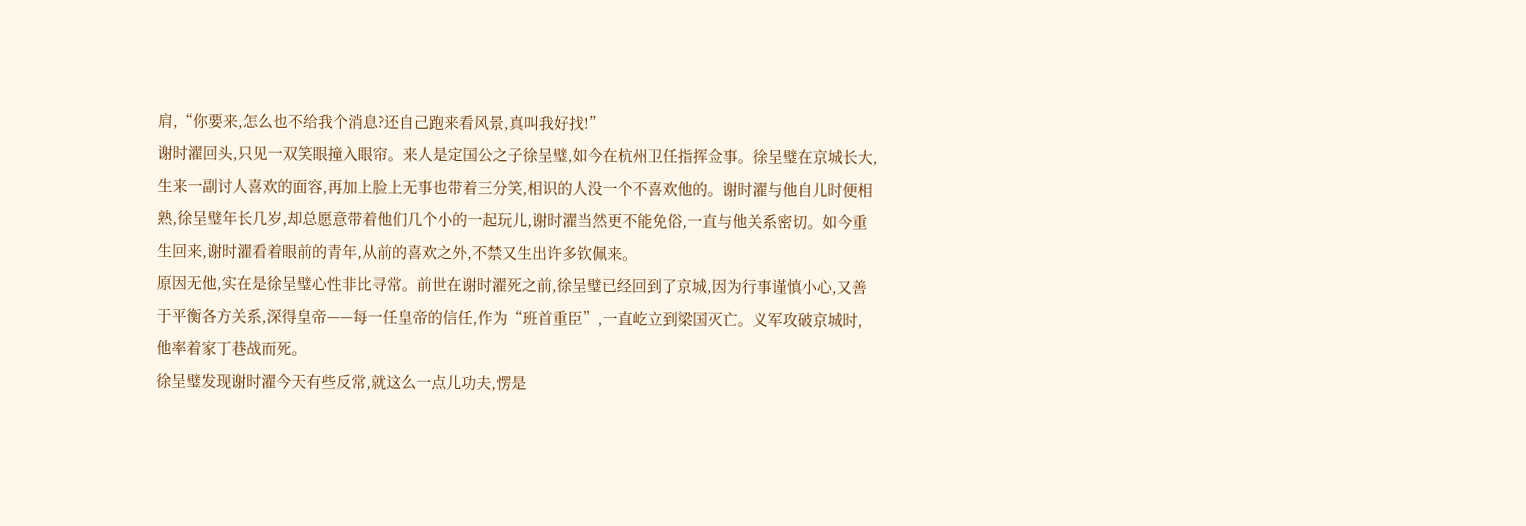肩,“你要来,怎么也不给我个消息?还自己跑来看风景,真叫我好找!”
谢时濯回头,只见一双笑眼撞入眼帘。来人是定国公之子徐呈璧,如今在杭州卫任指挥佥事。徐呈璧在京城长大,生来一副讨人喜欢的面容,再加上脸上无事也带着三分笑,相识的人没一个不喜欢他的。谢时濯与他自儿时便相熟,徐呈璧年长几岁,却总愿意带着他们几个小的一起玩儿,谢时濯当然更不能免俗,一直与他关系密切。如今重生回来,谢时濯看着眼前的青年,从前的喜欢之外,不禁又生出许多钦佩来。
原因无他,实在是徐呈璧心性非比寻常。前世在谢时濯死之前,徐呈璧已经回到了京城,因为行事谨慎小心,又善于平衡各方关系,深得皇帝——每一任皇帝的信任,作为“班首重臣”,一直屹立到梁国灭亡。义军攻破京城时,他率着家丁巷战而死。
徐呈璧发现谢时濯今天有些反常,就这么一点儿功夫,愣是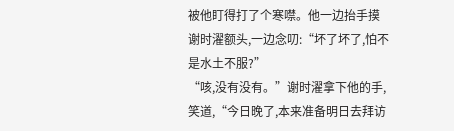被他盯得打了个寒噤。他一边抬手摸谢时濯额头,一边念叨:“坏了坏了,怕不是水土不服?”
“咳,没有没有。”谢时濯拿下他的手,笑道,“今日晚了,本来准备明日去拜访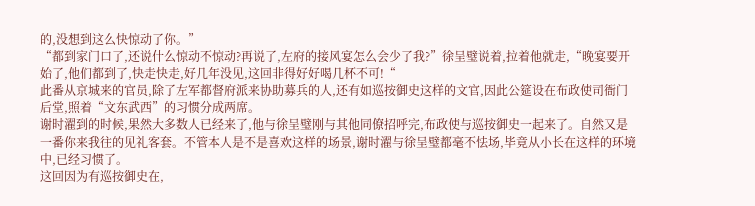的,没想到这么快惊动了你。”
“都到家门口了,还说什么惊动不惊动?再说了,左府的接风宴怎么会少了我?”徐呈璧说着,拉着他就走,“晚宴要开始了,他们都到了,快走快走,好几年没见,这回非得好好喝几杯不可!“
此番从京城来的官员,除了左军都督府派来协助募兵的人,还有如巡按御史这样的文官,因此公筵设在布政使司衙门后堂,照着“文东武西”的习惯分成两席。
谢时濯到的时候,果然大多数人已经来了,他与徐呈璧刚与其他同僚招呼完,布政使与巡按御史一起来了。自然又是一番你来我往的见礼客套。不管本人是不是喜欢这样的场景,谢时濯与徐呈璧都毫不怯场,毕竟从小长在这样的环境中,已经习惯了。
这回因为有巡按御史在,